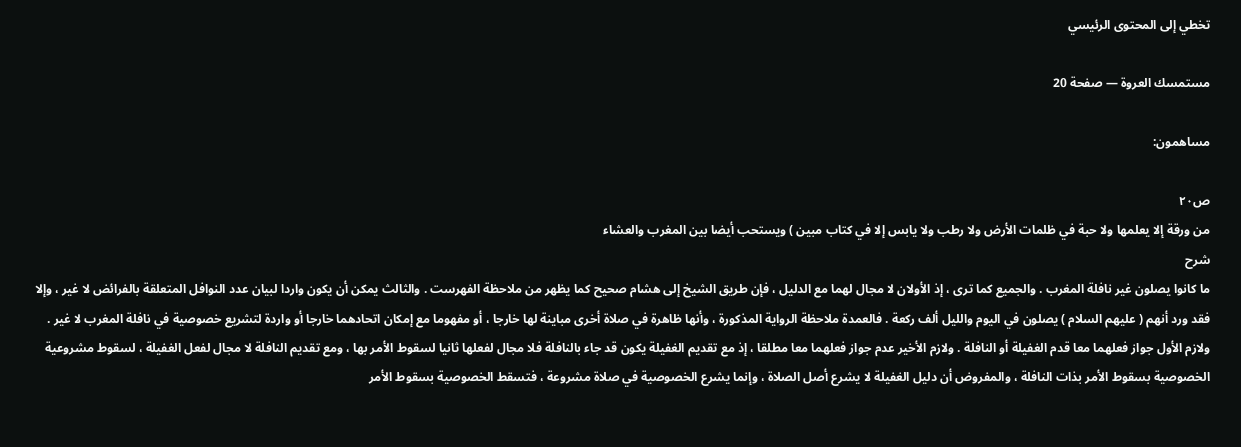تخطي إلى المحتوى الرئيسي

مستمسك العروة — صفحة 20

مساهمون:

ص٢٠
من ورقة إلا يعلمها ولا حبة في ظلمات الأرض ولا رطب ولا يابس إلا في كتاب مبين ) ويستحب أيضا بين المغرب والعشاء
شرح
ما كانوا يصلون غير نافلة المغرب . والجميع كما ترى ، إذ الأولان لا مجال لهما مع الدليل ، فإن طريق الشيخ إلى هشام صحيح كما يظهر من ملاحظة الفهرست . والثالث يمكن أن يكون واردا لبيان عدد النوافل المتعلقة بالفرائض لا غير ، وإلا فقد ورد أنهم ( عليهم السلام ) يصلون في اليوم والليل ألف ركعة . فالعمدة ملاحظة الرواية المذكورة ، وأنها ظاهرة في صلاة أخرى مباينة لها خارجا ، أو مفهوما مع إمكان اتحادهما خارجا أو واردة لتشريع خصوصية في نافلة المغرب لا غير . ولازم الأول جواز فعلهما معا قدم الغفيلة أو النافلة . ولازم الأخير عدم جواز فعلهما معا مطلقا ، إذ مع تقديم الغفيلة يكون قد جاء بالنافلة فلا مجال لفعلها ثانيا لسقوط الأمر بها ، ومع تقديم النافلة لا مجال لفعل الغفيلة ، لسقوط مشروعية الخصوصية بسقوط الأمر بذات النافلة ، والمفروض أن دليل الغفيلة لا يشرع أصل الصلاة ، وإنما يشرع الخصوصية في صلاة مشروعة ، فتسقط الخصوصية بسقوط الأمر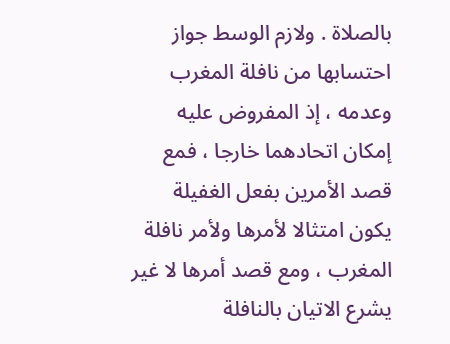بالصلاة . ولازم الوسط جواز احتسابها من نافلة المغرب وعدمه ، إذ المفروض عليه إمكان اتحادهما خارجا ، فمع قصد الأمرين بفعل الغفيلة يكون امتثالا لأمرها ولأمر نافلة المغرب ، ومع قصد أمرها لا غير يشرع الاتيان بالنافلة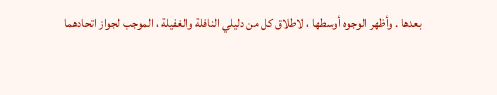بعدها . وأظهر الوجوه أوسطها ، لاطلاق كل من دليلي النافلة والغفيلة ، الموجب لجواز اتحادهما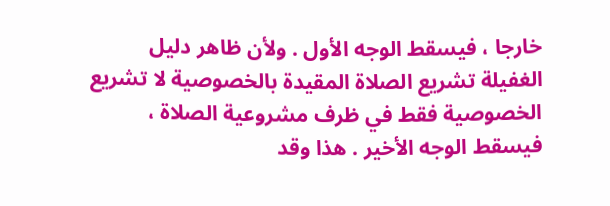خارجا ، فيسقط الوجه الأول . ولأن ظاهر دليل الغفيلة تشريع الصلاة المقيدة بالخصوصية لا تشريع الخصوصية فقط في ظرف مشروعية الصلاة ، فيسقط الوجه الأخير . هذا وقد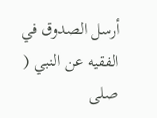أرسل الصدوق في الفقيه عن النبي ( صلى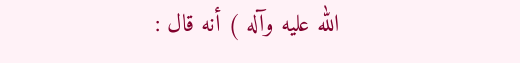الله عليه وآله ) أنه قال :